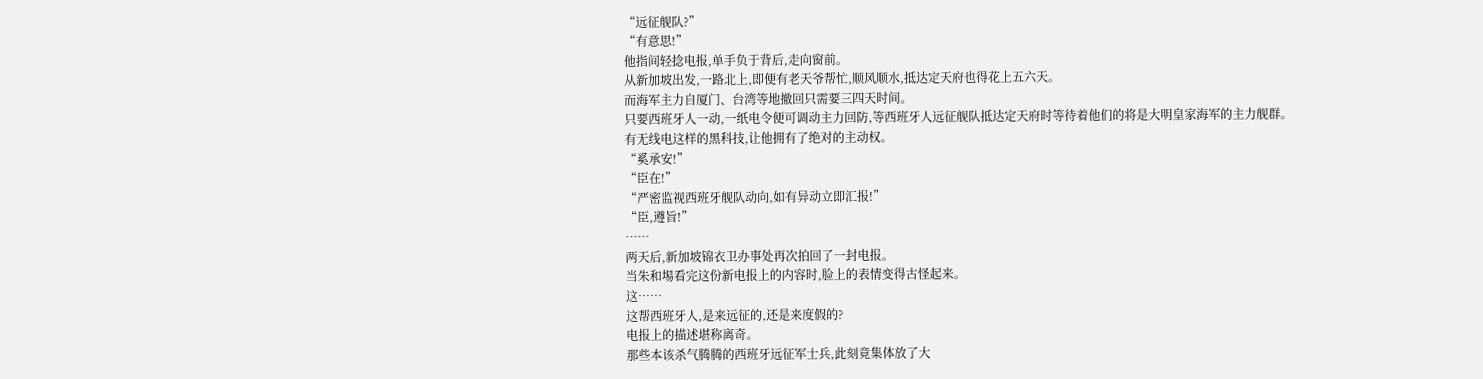“远征舰队?”
“有意思!”
他指间轻捻电报,单手负于背后,走向窗前。
从新加坡出发,一路北上,即便有老天爷帮忙,顺风顺水,抵达定天府也得花上五六天。
而海军主力自厦门、台湾等地撤回只需要三四天时间。
只要西班牙人一动,一纸电令便可调动主力回防,等西班牙人远征舰队抵达定天府时等待着他们的将是大明皇家海军的主力舰群。
有无线电这样的黑科技,让他拥有了绝对的主动权。
“奚承安!”
“臣在!”
“严密监视西班牙舰队动向,如有异动立即汇报!”
“臣,遵旨!”
……
两天后,新加坡锦衣卫办事处再次拍回了一封电报。
当朱和埸看完这份新电报上的内容时,脸上的表情变得古怪起来。
这……
这帮西班牙人,是来远征的,还是来度假的?
电报上的描述堪称离奇。
那些本该杀气腾腾的西班牙远征军士兵,此刻竟集体放了大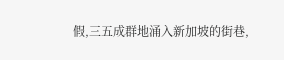假,三五成群地涌入新加坡的街巷,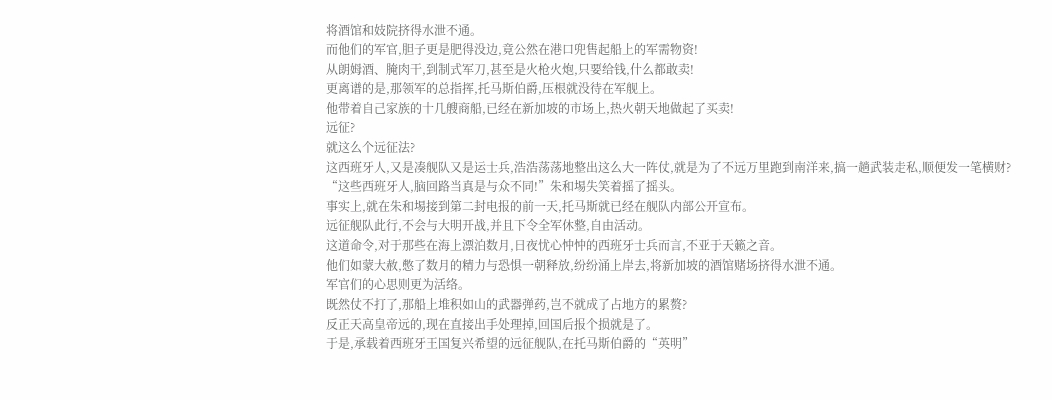将酒馆和妓院挤得水泄不通。
而他们的军官,胆子更是肥得没边,竟公然在港口兜售起船上的军需物资!
从朗姆酒、腌肉干,到制式军刀,甚至是火枪火炮,只要给钱,什么都敢卖!
更离谱的是,那领军的总指挥,托马斯伯爵,压根就没待在军舰上。
他带着自己家族的十几艘商船,已经在新加坡的市场上,热火朝天地做起了买卖!
远征?
就这么个远征法?
这西班牙人,又是凑舰队又是运士兵,浩浩荡荡地整出这么大一阵仗,就是为了不远万里跑到南洋来,搞一趟武装走私,顺便发一笔横财?
“这些西班牙人,脑回路当真是与众不同!”朱和埸失笑着摇了摇头。
事实上,就在朱和埸接到第二封电报的前一天,托马斯就已经在舰队内部公开宣布。
远征舰队此行,不会与大明开战,并且下令全军休整,自由活动。
这道命令,对于那些在海上漂泊数月,日夜忧心忡忡的西班牙士兵而言,不亚于天籁之音。
他们如蒙大赦,憋了数月的精力与恐惧一朝释放,纷纷涌上岸去,将新加坡的酒馆赌场挤得水泄不通。
军官们的心思则更为活络。
既然仗不打了,那船上堆积如山的武器弹药,岂不就成了占地方的累赘?
反正天高皇帝远的,现在直接出手处理掉,回国后报个损就是了。
于是,承载着西班牙王国复兴希望的远征舰队,在托马斯伯爵的“英明”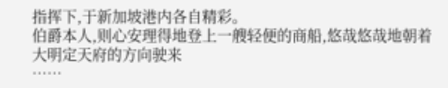指挥下,于新加坡港内各自精彩。
伯爵本人,则心安理得地登上一艘轻便的商船,悠哉悠哉地朝着大明定天府的方向驶来
……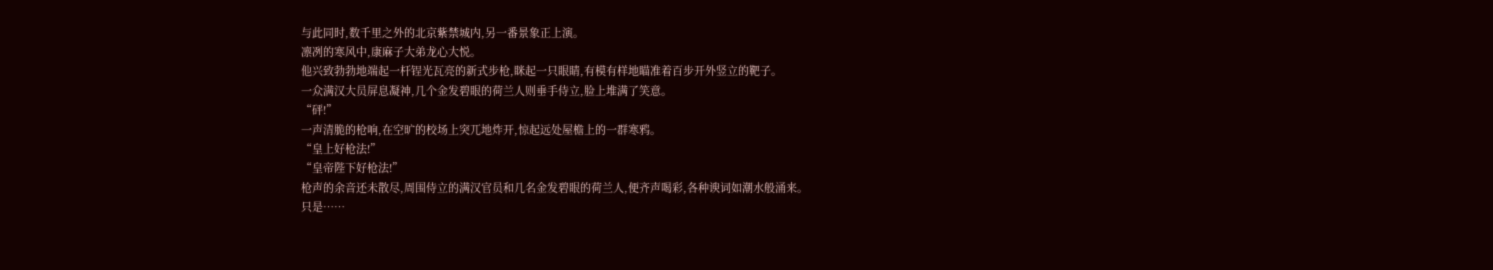与此同时,数千里之外的北京紫禁城内,另一番景象正上演。
凛冽的寒风中,康麻子大弟龙心大悦。
他兴致勃勃地端起一杆锃光瓦亮的新式步枪,眯起一只眼睛,有模有样地瞄准着百步开外竖立的靶子。
一众满汉大员屏息凝神,几个金发碧眼的荷兰人则垂手侍立,脸上堆满了笑意。
“砰!”
一声清脆的枪响,在空旷的校场上突兀地炸开,惊起远处屋檐上的一群寒鸦。
“皇上好枪法!”
“皇帝陛下好枪法!”
枪声的余音还未散尽,周围侍立的满汉官员和几名金发碧眼的荷兰人,便齐声喝彩,各种谀词如潮水般涌来。
只是……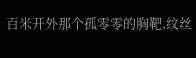百米开外那个孤零零的胸靶,纹丝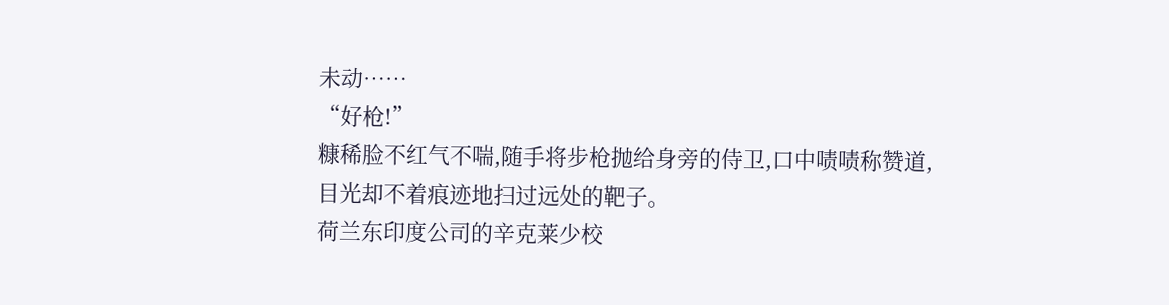未动……
“好枪!”
糠稀脸不红气不喘,随手将步枪抛给身旁的侍卫,口中啧啧称赞道,目光却不着痕迹地扫过远处的靶子。
荷兰东印度公司的辛克莱少校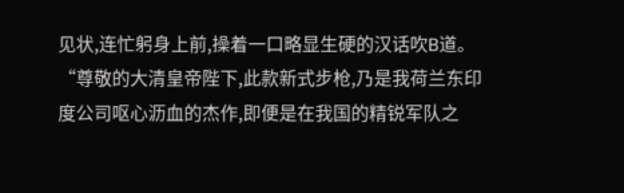见状,连忙躬身上前,操着一口略显生硬的汉话吹B道。
“尊敬的大清皇帝陛下,此款新式步枪,乃是我荷兰东印度公司呕心沥血的杰作,即便是在我国的精锐军队之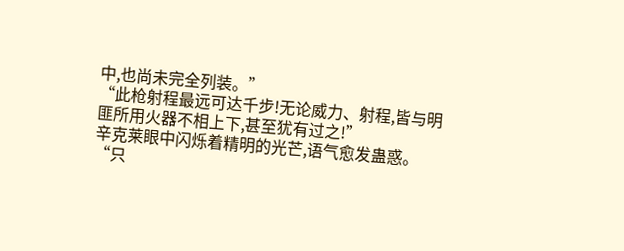中,也尚未完全列装。”
“此枪射程最远可达千步!无论威力、射程,皆与明匪所用火器不相上下,甚至犹有过之!”
辛克莱眼中闪烁着精明的光芒,语气愈发蛊惑。
“只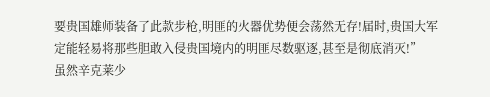要贵国雄师装备了此款步枪,明匪的火器优势便会荡然无存!届时,贵国大军定能轻易将那些胆敢入侵贵国境内的明匪尽数驱逐,甚至是彻底消灭!”
虽然辛克莱少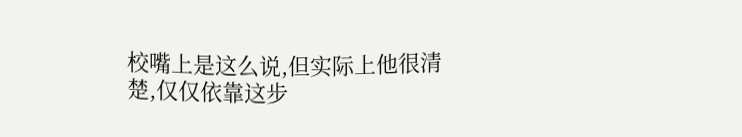校嘴上是这么说,但实际上他很清楚,仅仅依靠这步